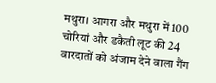मथुरा। आगरा और मथुरा में 100 चोरियां और डकैती लूट की 24 वारदातों को अंजाम देने वाला गैंग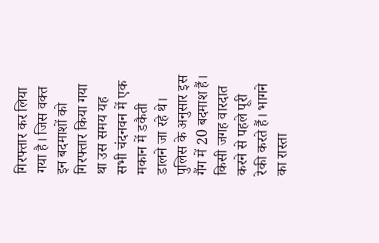गिरफ्तार कर लिया गया है। जिस वक्त इन बदमाशों को गिरफ्तार किया गया था उस समय यह सभी चंदनवन में एक मकान में डकैती डालने जा रहे थे।
पुलिस के अनुसार इस गैंग में 20 बदमाश हैं। किसी जगह वारदात करने से पहले पूरी रेकी करते हैं। भागने का रास्ता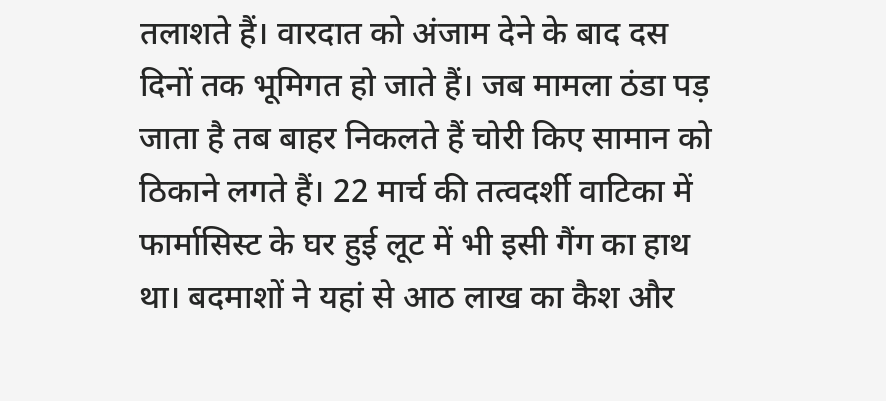तलाशते हैं। वारदात को अंजाम देने के बाद दस दिनों तक भूमिगत हो जाते हैं। जब मामला ठंडा पड़ जाता है तब बाहर निकलते हैं चोरी किए सामान को ठिकाने लगते हैं। 22 मार्च की तत्वदर्शी वाटिका में फार्मासिस्ट के घर हुई लूट में भी इसी गैंग का हाथ था। बदमाशों ने यहां से आठ लाख का कैश और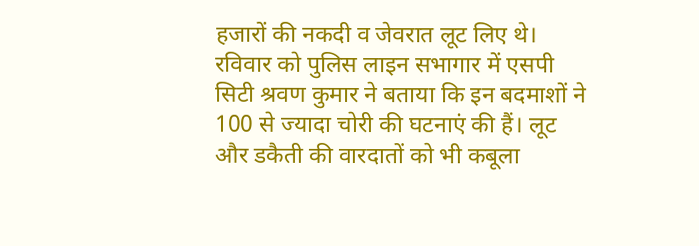हजारों की नकदी व जेवरात लूट लिए थे। रविवार को पुलिस लाइन सभागार में एसपी सिटी श्रवण कुमार ने बताया कि इन बदमाशों ने 100 से ज्यादा चोरी की घटनाएं की हैं। लूट और डकैती की वारदातों को भी कबूला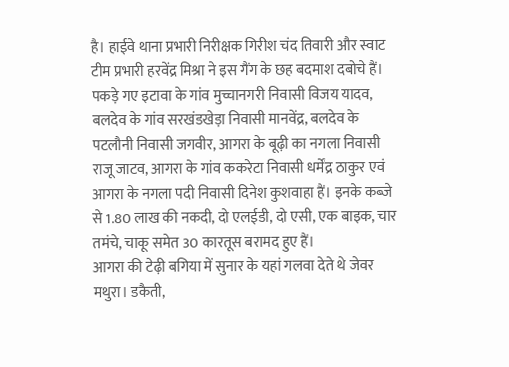है। हाईवे थाना प्रभारी निरीक्षक गिरीश चंद तिवारी और स्वाट टीम प्रभारी हरवेंद्र मिश्रा ने इस गैंग के छह बदमाश दबोचे हैं। पकड़े गए इटावा के गांव मुच्चानगरी निवासी विजय यादव, बलदेव के गांव सरखंडखेड़ा निवासी मानवेंद्र, बलदेव के पटलौनी निवासी जगवीर, आगरा के बूढ़ी का नगला निवासी राजू जाटव, आगरा के गांव ककरेटा निवासी धर्मेंद्र ठाकुर एवं आगरा के नगला पदी निवासी दिनेश कुशवाहा हैं। इनके कब्जे से 1.80 लाख की नकदी, दो एलईडी, दो एसी, एक बाइक, चार तमंचे, चाकू समेत 30 कारतूस बरामद हुए हैं।
आगरा की टेढ़ी बगिया में सुनार के यहां गलवा देते थे जेवर
मथुरा। डकैती,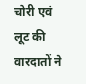चोरी एवं लूट की वारदातों ने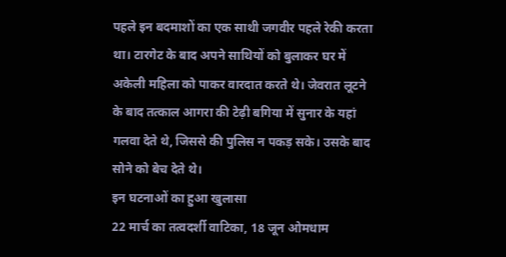पहले इन बदमाशों का एक साथी जगवीर पहले रेकी करता था। टारगेट के बाद अपने साथियों को बुलाकर घर में अकेली महिला को पाकर वारदात करते थे। जेवरात लूटने के बाद तत्काल आगरा की टेढ़ी बगिया में सुनार के यहां गलवा देते थे, जिससे की पुलिस न पकड़ सके। उसके बाद सोने को बेच देते थे।
इन घटनाओं का हुआ खुलासा
22 मार्च का तत्वदर्शी वाटिका, 18 जून ओमधाम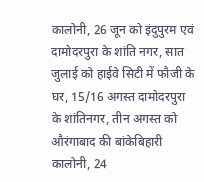कालोनी, 26 जून को इंदुपुरम एवं दामोदरपुरा के शांति नगर, सात जुलाई को हाईवे सिटी में फौजी के घर, 15/16 अगस्त दामोदरपुरा के शांतिनगर, तीन अगस्त को औरंगाबाद की बांकेबिहारी कालोनी, 24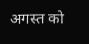अगस्त को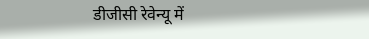डीजीसी रेवेन्यू में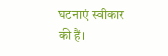घटनाएं स्वीकार की हैं।